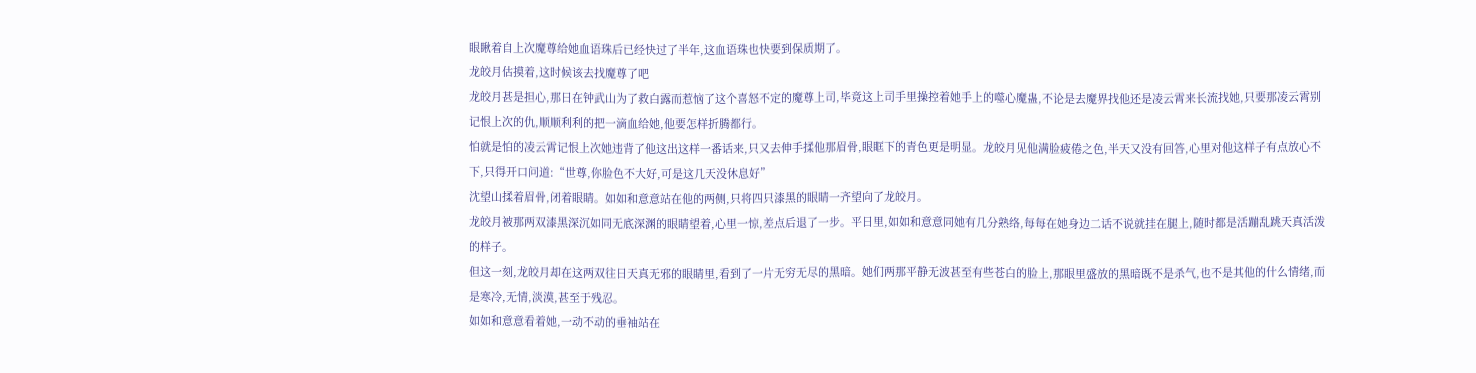眼瞅着自上次魔尊给她血语珠后已经快过了半年,这血语珠也快要到保质期了。
龙皎月估摸着,这时候该去找魔尊了吧
龙皎月甚是担心,那日在钟武山为了救白露而惹恼了这个喜怒不定的魔尊上司,毕竟这上司手里操控着她手上的噬心魔蛊,不论是去魔界找他还是凌云霄来长流找她,只要那凌云霄别记恨上次的仇,顺顺利利的把一滴血给她,他要怎样折腾都行。
怕就是怕的凌云霄记恨上次她违背了他这出这样一番话来,只又去伸手揉他那眉骨,眼眶下的青色更是明显。龙皎月见他满脸疲倦之色,半天又没有回答,心里对他这样子有点放心不下,只得开口问道:“世尊,你脸色不大好,可是这几天没休息好”
沈望山揉着眉骨,闭着眼睛。如如和意意站在他的两侧,只将四只漆黑的眼睛一齐望向了龙皎月。
龙皎月被那两双漆黑深沉如同无底深渊的眼睛望着,心里一惊,差点后退了一步。平日里,如如和意意同她有几分熟络,每每在她身边二话不说就挂在腿上,随时都是活蹦乱跳天真活泼的样子。
但这一刻,龙皎月却在这两双往日天真无邪的眼睛里,看到了一片无穷无尽的黑暗。她们两那平静无波甚至有些苍白的脸上,那眼里盛放的黑暗既不是杀气,也不是其他的什么情绪,而是寒冷,无情,淡漠,甚至于残忍。
如如和意意看着她,一动不动的垂袖站在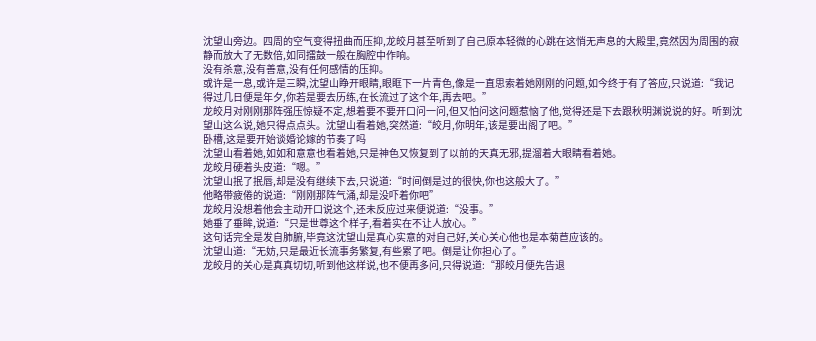沈望山旁边。四周的空气变得扭曲而压抑,龙皎月甚至听到了自己原本轻微的心跳在这悄无声息的大殿里,竟然因为周围的寂静而放大了无数倍,如同擂鼓一般在胸腔中作响。
没有杀意,没有善意,没有任何感情的压抑。
或许是一息,或许是三瞬,沈望山睁开眼睛,眼眶下一片青色,像是一直思索着她刚刚的问题,如今终于有了答应,只说道:“我记得过几日便是年夕,你若是要去历练,在长流过了这个年,再去吧。”
龙皎月对刚刚那阵强压惊疑不定,想着要不要开口问一问,但又怕问这问题惹恼了他,觉得还是下去跟秋明渊说说的好。听到沈望山这么说,她只得点点头。沈望山看着她,突然道:“皎月,你明年,该是要出阁了吧。”
卧槽,这是要开始谈婚论嫁的节奏了吗
沈望山看着她,如如和意意也看着她,只是神色又恢复到了以前的天真无邪,提溜着大眼睛看着她。
龙皎月硬着头皮道:“嗯。”
沈望山抿了抿唇,却是没有继续下去,只说道:“时间倒是过的很快,你也这般大了。”
他略带疲倦的说道:“刚刚那阵气涌,却是没吓着你吧”
龙皎月没想着他会主动开口说这个,还未反应过来便说道:“没事。”
她垂了垂眸,说道:“只是世尊这个样子,看着实在不让人放心。”
这句话完全是发自肺腑,毕竟这沈望山是真心实意的对自己好,关心关心他也是本菊苣应该的。
沈望山道:“无妨,只是最近长流事务繁复,有些累了吧。倒是让你担心了。”
龙皎月的关心是真真切切,听到他这样说,也不便再多问,只得说道:“那皎月便先告退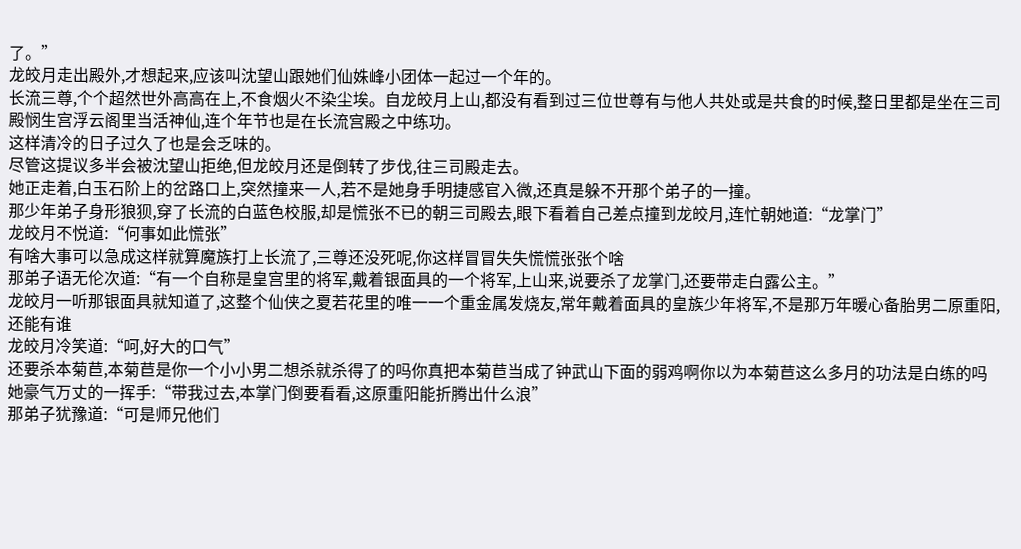了。”
龙皎月走出殿外,才想起来,应该叫沈望山跟她们仙姝峰小团体一起过一个年的。
长流三尊,个个超然世外高高在上,不食烟火不染尘埃。自龙皎月上山,都没有看到过三位世尊有与他人共处或是共食的时候,整日里都是坐在三司殿悯生宫浮云阁里当活神仙,连个年节也是在长流宫殿之中练功。
这样清冷的日子过久了也是会乏味的。
尽管这提议多半会被沈望山拒绝,但龙皎月还是倒转了步伐,往三司殿走去。
她正走着,白玉石阶上的岔路口上,突然撞来一人,若不是她身手明捷感官入微,还真是躲不开那个弟子的一撞。
那少年弟子身形狼狈,穿了长流的白蓝色校服,却是慌张不已的朝三司殿去,眼下看着自己差点撞到龙皎月,连忙朝她道:“龙掌门”
龙皎月不悦道:“何事如此慌张”
有啥大事可以急成这样就算魔族打上长流了,三尊还没死呢,你这样冒冒失失慌慌张张个啥
那弟子语无伦次道:“有一个自称是皇宫里的将军,戴着银面具的一个将军,上山来,说要杀了龙掌门,还要带走白露公主。”
龙皎月一听那银面具就知道了,这整个仙侠之夏若花里的唯一一个重金属发烧友,常年戴着面具的皇族少年将军,不是那万年暖心备胎男二原重阳,还能有谁
龙皎月冷笑道:“呵,好大的口气”
还要杀本菊苣,本菊苣是你一个小小男二想杀就杀得了的吗你真把本菊苣当成了钟武山下面的弱鸡啊你以为本菊苣这么多月的功法是白练的吗
她豪气万丈的一挥手:“带我过去,本掌门倒要看看,这原重阳能折腾出什么浪”
那弟子犹豫道:“可是师兄他们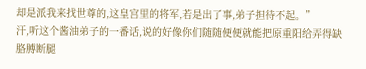却是派我来找世尊的,这皇宫里的将军,若是出了事,弟子担待不起。”
汗,听这个酱油弟子的一番话,说的好像你们随随便便就能把原重阳给弄得缺胳膊断腿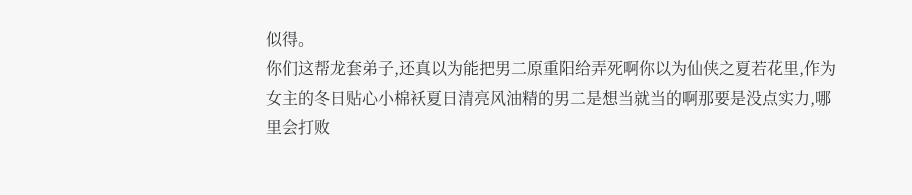似得。
你们这帮龙套弟子,还真以为能把男二原重阳给弄死啊你以为仙侠之夏若花里,作为女主的冬日贴心小棉袄夏日清亮风油精的男二是想当就当的啊那要是没点实力,哪里会打败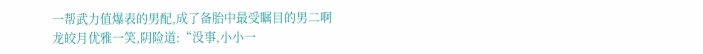一帮武力值爆表的男配,成了备胎中最受瞩目的男二啊
龙皎月优雅一笑,阴险道:“没事,小小一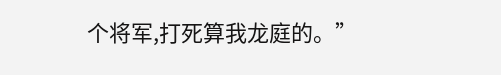个将军,打死算我龙庭的。”